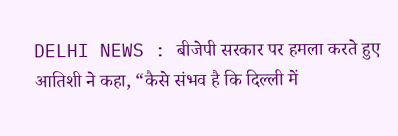DELHI NEWS : बीजेपी सरकार पर हमला करते हुए आतिशी ने कहा, “कैसे संभव है कि दिल्ली में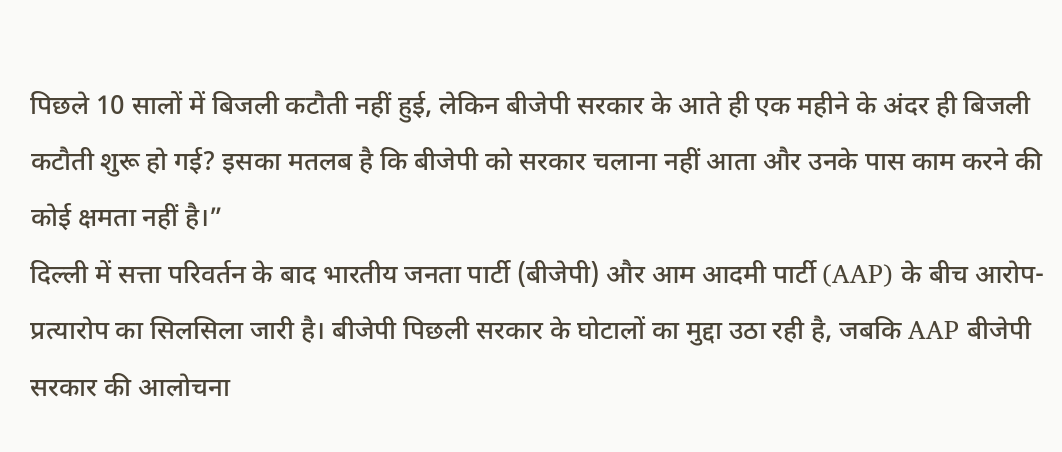पिछले 10 सालों में बिजली कटौती नहीं हुई, लेकिन बीजेपी सरकार के आते ही एक महीने के अंदर ही बिजली कटौती शुरू हो गई? इसका मतलब है कि बीजेपी को सरकार चलाना नहीं आता और उनके पास काम करने की कोई क्षमता नहीं है।”
दिल्ली में सत्ता परिवर्तन के बाद भारतीय जनता पार्टी (बीजेपी) और आम आदमी पार्टी (AAP) के बीच आरोप-प्रत्यारोप का सिलसिला जारी है। बीजेपी पिछली सरकार के घोटालों का मुद्दा उठा रही है, जबकि AAP बीजेपी सरकार की आलोचना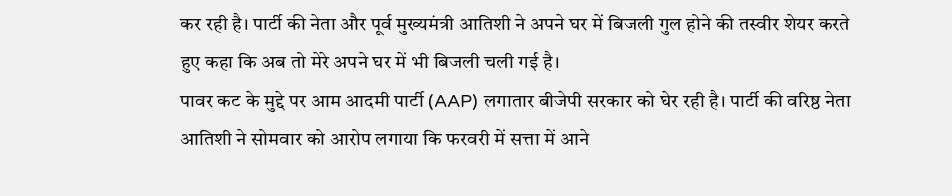कर रही है। पार्टी की नेता और पूर्व मुख्यमंत्री आतिशी ने अपने घर में बिजली गुल होने की तस्वीर शेयर करते हुए कहा कि अब तो मेरे अपने घर में भी बिजली चली गई है।
पावर कट के मुद्दे पर आम आदमी पार्टी (AAP) लगातार बीजेपी सरकार को घेर रही है। पार्टी की वरिष्ठ नेता आतिशी ने सोमवार को आरोप लगाया कि फरवरी में सत्ता में आने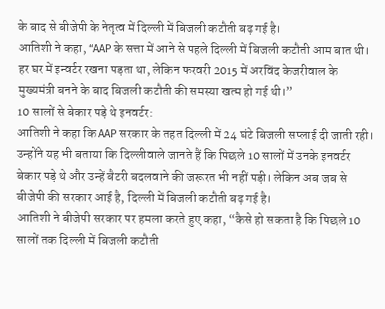के बाद से बीजेपी के नेतृत्व में दिल्ली में बिजली कटौती बढ़ गई है।
आतिशी ने कहा, “AAP के सत्ता में आने से पहले दिल्ली में बिजली कटौती आम बात थी। हर घर में इन्वर्टर रखना पड़ता था, लेकिन फरवरी 2015 में अरविंद केजरीवाल के मुख्यमंत्री बनने के बाद बिजली कटौती की समस्या खत्म हो गई थी।”
10 सालों से बेकार पड़े थे इनवर्टर:
आतिशी ने कहा कि AAP सरकार के तहत दिल्ली में 24 घंटे बिजली सप्लाई दी जाती रही। उन्होंने यह भी बताया कि दिल्लीवाले जानते हैं कि पिछले 10 सालों में उनके इनवर्टर बेकार पड़े थे और उन्हें बैटरी बदलवाने की जरूरत भी नहीं पड़ी। लेकिन अब जब से बीजेपी की सरकार आई है, दिल्ली में बिजली कटौती बढ़ गई है।
आतिशी ने बीजेपी सरकार पर हमला करते हुए कहा, “कैसे हो सकता है कि पिछले 10 सालों तक दिल्ली में बिजली कटौती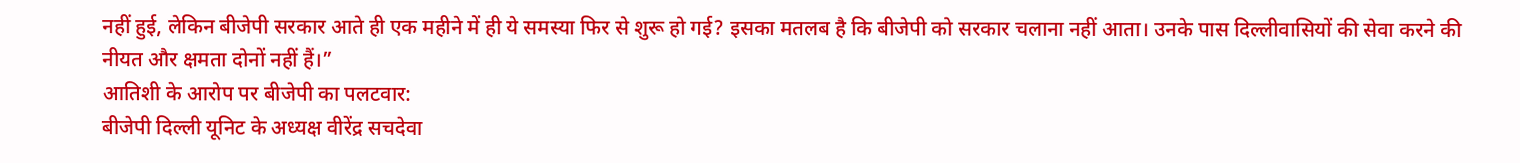नहीं हुई, लेकिन बीजेपी सरकार आते ही एक महीने में ही ये समस्या फिर से शुरू हो गई? इसका मतलब है कि बीजेपी को सरकार चलाना नहीं आता। उनके पास दिल्लीवासियों की सेवा करने की नीयत और क्षमता दोनों नहीं हैं।”
आतिशी के आरोप पर बीजेपी का पलटवार:
बीजेपी दिल्ली यूनिट के अध्यक्ष वीरेंद्र सचदेवा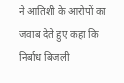ने आतिशी के आरोपों का जवाब देते हुए कहा कि निर्बाध बिजली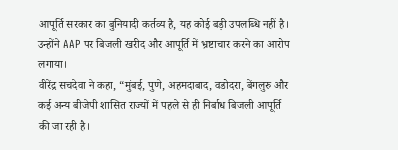आपूर्ति सरकार का बुनियादी कर्तव्य है, यह कोई बड़ी उपलब्धि नहीं है। उन्होंने AAP पर बिजली खरीद और आपूर्ति में भ्रष्टाचार करने का आरोप लगाया।
वीरेंद्र सचदेवा ने कहा, “मुंबई, पुणे, अहमदाबाद, वडोदरा, बेंगलुरु और कई अन्य बीजेपी शासित राज्यों में पहले से ही निर्बाध बिजली आपूर्ति की जा रही है।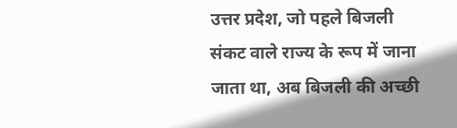उत्तर प्रदेश, जो पहले बिजली संकट वाले राज्य के रूप में जाना जाता था, अब बिजली की अच्छी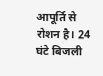आपूर्ति से रोशन है। 24 घंटे बिजली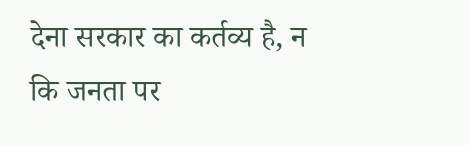देना सरकार का कर्तव्य है, न कि जनता पर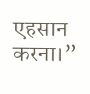एहसान करना।”